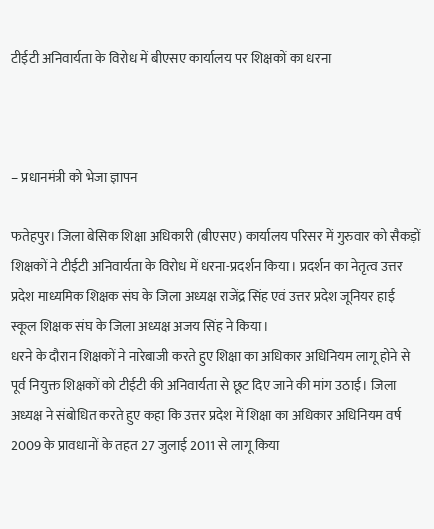टीईटी अनिवार्यता के विरोध में बीएसए कार्यालय पर शिक्षकों का धरना



– प्रधानमंत्री को भेजा ज्ञापन

फतेहपुर। जिला बेसिक शिक्षा अधिकारी (बीएसए) कार्यालय परिसर में गुरुवार को सैकड़ों शिक्षकों ने टीईटी अनिवार्यता के विरोध में धरना-प्रदर्शन किया। प्रदर्शन का नेतृत्व उत्तर प्रदेश माध्यमिक शिक्षक संघ के जिला अध्यक्ष राजेंद्र सिंह एवं उत्तर प्रदेश जूनियर हाई स्कूल शिक्षक संघ के जिला अध्यक्ष अजय सिंह ने किया।
धरने के दौरान शिक्षकों ने नारेबाजी करते हुए शिक्षा का अधिकार अधिनियम लागू होने से पूर्व नियुक्त शिक्षकों को टीईटी की अनिवार्यता से छूट दिए जाने की मांग उठाई। जिला अध्यक्ष ने संबोधित करते हुए कहा कि उत्तर प्रदेश में शिक्षा का अधिकार अधिनियम वर्ष 2009 के प्रावधानों के तहत 27 जुलाई 2011 से लागू किया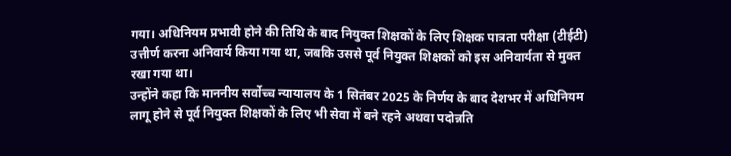गया। अधिनियम प्रभावी होने की तिथि के बाद नियुक्त शिक्षकों के लिए शिक्षक पात्रता परीक्षा (टीईटी) उत्तीर्ण करना अनिवार्य किया गया था, जबकि उससे पूर्व नियुक्त शिक्षकों को इस अनिवार्यता से मुक्त रखा गया था।
उन्होंने कहा कि माननीय सर्वोच्च न्यायालय के 1 सितंबर 2025 के निर्णय के बाद देशभर में अधिनियम लागू होने से पूर्व नियुक्त शिक्षकों के लिए भी सेवा में बने रहने अथवा पदोन्नति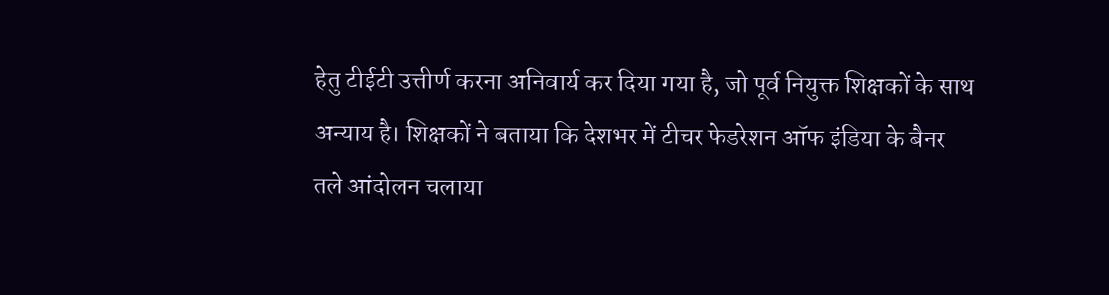हेतु टीईटी उत्तीर्ण करना अनिवार्य कर दिया गया है, जो पूर्व नियुक्त शिक्षकों के साथ अन्याय है। शिक्षकों ने बताया कि देशभर में टीचर फेडरेशन ऑफ इंडिया के बैनर तले आंदोलन चलाया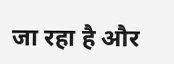जा रहा है और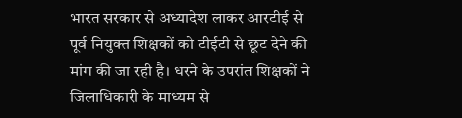भारत सरकार से अध्यादेश लाकर आरटीई से पूर्व नियुक्त शिक्षकों को टीईटी से छूट देने की मांग की जा रही है। धरने के उपरांत शिक्षकों ने जिलाधिकारी के माध्यम से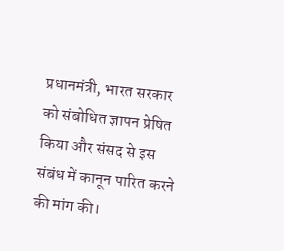प्रधानमंत्री, भारत सरकार को संबोधित ज्ञापन प्रेषित किया और संसद से इस संबंध में कानून पारित करने की मांग की।